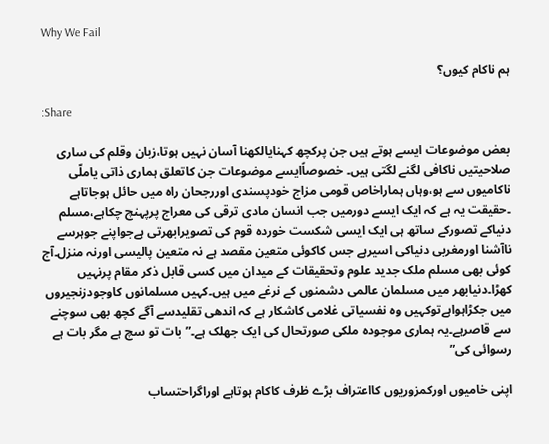Why We Fail

ہم ناکام کیوں؟

:Share

بعض موضوعات ایسے ہوتے ہیں جن پرکچھ کہنایالکھنا آسان نہیں ہوتا،زبان وقلم کی ساری صلاحیتیں ناکافی لگنے لگتی ہیں۔ خصوصاًایسے موضوعات جن کاتعلق ہماری ذاتی یاملّی ناکامیوں سے ہو،وہاں ہماراخاص قومی مزاج خودپسندی اوررجحان راہ میں حائل ہوجاتاہے ۔حقیقت یہ ہے کہ ایک ایسے دورمیں جب انسان مادی ترقی کی معراج پرپہنچ چکاہے،مسلم دنیاکے تصورکے ساتھ ہی ایک ایسی شکست خوردہ قوم کی تصویرابھرتی ہےجواپنے جوہرسے ناآشنا اورمغربی دنیاکی اسیرہے جس کاکوئی متعین مقصد ہے نہ متعین پالیسی اورنہ منزل۔آج کوئی بھی مسلم ملک جدید علوم وتحقیقات کے میدان میں کسی قابل ذکر مقام پرنہیں کھڑا۔دنیابھر میں مسلمان عالمی دشمنوں کے نرغے میں ہیں۔کہیں مسلمانوں کاوجودزنجیروں میں جکڑاہواہےتوکہیں وہ نفسیاتی غلامی کاشکار ہے کہ اندھی تقلیدسے آگے کچھ بھی سوچنے سے قاصرہے۔یہ ہماری موجودہ ملکی صورتحال کی ایک جھلک ہے۔”بات تو سچ ہے مگر بات ہے رسوائی کی”

اپنی خامیوں اورکمزوریوں کااعتراف بڑے ظرف کاکام ہوتاہے اوراگراحتساب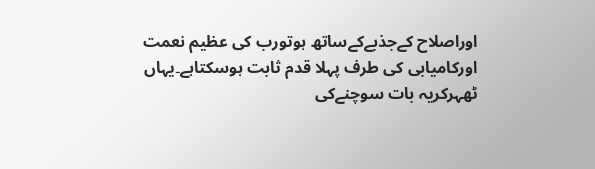اوراصلاح کےجذبےکےساتھ ہوتورب کی عظیم نعمت اورکامیابی کی طرف پہلا قدم ثابت ہوسکتاہے۔یہاں ٹھہرکریہ بات سوچنےکی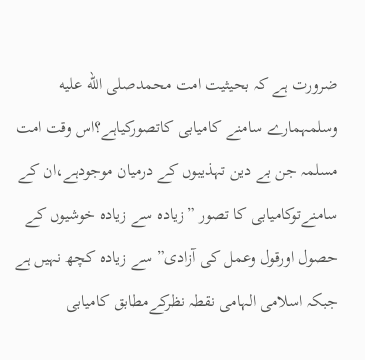ضرورت ہے کہ بحیثیت امت محمدصلى الله عليه وسلمہمارے سامنے کامیابی کاتصورکیاہے؟اس وقت امت مسلمہ جن بے دین تہذیبوں کے درمیان موجودہے،ان کے سامنےتوکامیابی کا تصور ”زیادہ سے زیادہ خوشیوں کے حصول اورقول وعمل کی آزادی”سے زیادہ کچھ نہیں ہے جبکہ اسلامی الہامی نقطہ نظرکےمطابق کامیابی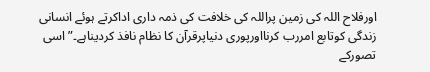اورفلاح اللہ کی زمین پراللہ کی خلافت کی ذمہ داری اداکرتے ہوئے انسانی زندگی کوتابع امررب کرنااورپوری دنیاپرقرآن کا نظام نافذ کردیناہے۔”اسی تصورکے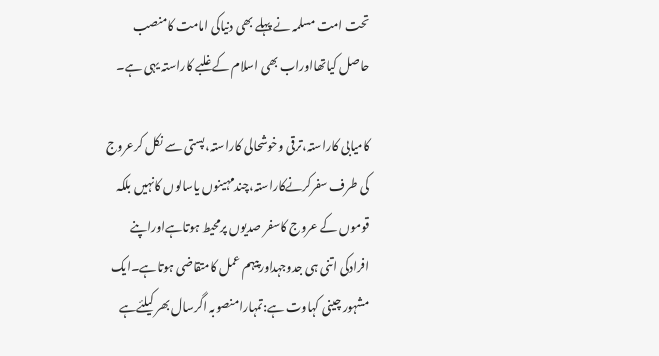تحت امت مسلمہ نے پہلے بھی دنیاکی امامت کامنصب حاصل کیاتھااوراب بھی اسلام کے غلبے کاراستہ یہی ہے۔

کامیابی کاراستہ،ترقی وخوشحالی کاراستہ،پستی سے نکل کرعروج کی طرف سفرکرنےکاراستہ،چندمہینوں یاسالوں کانہیں بلکہ قوموں کے عروج کاسفر صدیوں پرمحیط ہوتاہےاوراپنے افرادکی اتنی ہی جدوجہداورپیہم عمل کامتقاضی ہوتاہے۔ایک مشہور چینی کہاوت ہے:تمہارامنصوبہ اگرسال بھر کیلئےہے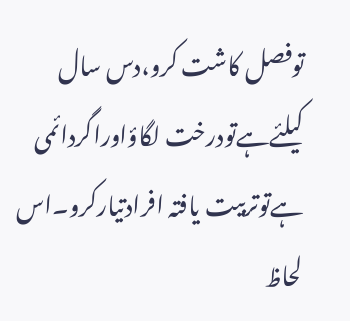توفصل کاشت کرو،دس سال کیلئےہےتودرخت لگاؤاوراگردائمی ہےتوتربیت یافتہ افرادتیارکرو۔اس لحاظ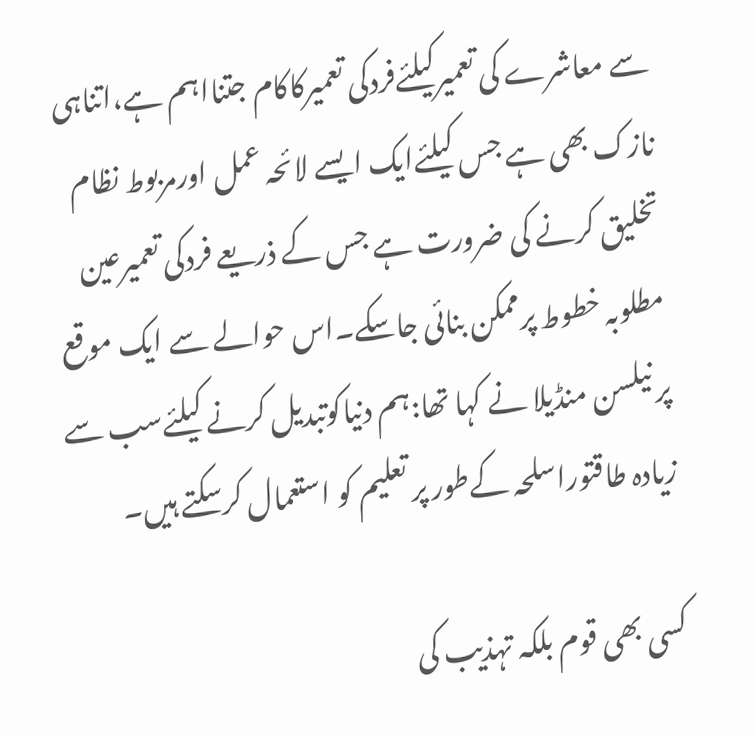سے معاشرے کی تعمیرکیلئےفردکی تعمیرکاکام جتنااہم ہے،اتناہی نازک بھی ہے جس کیلئےایک ایسے لائحہ عمل اورمربوط نظام تخلیق کرنے کی ضرورت ہے جس کے ذریعے فردکی تعمیرعین مطلوبہ خطوط پرممکن بنائی جاسکے۔اس حوالے سے ایک موقع پر نیلسن منڈیلا نے کہا تھا:ہم دنیاکوتبدیل کرنے کیلئےسب سے زیادہ طاقتوراسلحہ کےطور پر تعلیم کو استعمال کرسکتے ہیں۔

کسی بھی قوم بلکہ تہذیب کی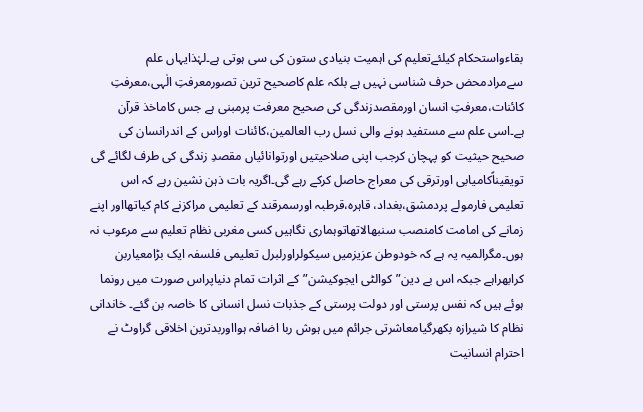بقاءواستحکام کیلئےتعلیم کی اہمیت بنیادی ستون کی سی ہوتی ہے۔لہٰذایہاں علم سےمرادمحض حرف شناسی نہیں ہے بلکہ علم کاصحیح ترین تصورمعرفتِ الٰہی،معرفتِ کائنات،معرفتِ انسان اورمقصدزندگی کی صحیح معرفت پرمبنی ہے جس کاماخذ قرآن ہے۔اسی علم سے مستفید ہونے والی نسل رب العالمین،کائنات اوراس کے اندرانسان کی صحیح حیثیت کو پہچان کرجب اپنی صلاحیتیں اورتوانائیاں مقصدِ زندگی کی طرف لگائے گی تویقیناًکامیابی اورترقی کی معراج حاصل کرکے رہے گی۔اگریہ بات ذہن نشین رہے کہ اس تعلیمی فارمولے پردمشق،بغداد، قاہرہ،قرطبہ اورسمرقند کے تعلیمی مراکزنے کام کیاتھااور اپنے زمانے کی امامت کامنصب سنبھالاتھاتوہماری نگاہیں کسی مغربی نظام تعلیم سے مرعوب نہ ہوں۔مگرالمیہ یہ ہے کہ خودوطن عزیزمیں سیکولراورلبرل تعلیمی فلسفہ ایک بڑامعیاربن کرابھراہے جبکہ اس بے دین”کوالٹی ایجوکیشن”کے اثرات تمام دنیاپراس صورت میں رونما ہوئے ہیں کہ نفس پرستی اور دولت پرستی کے جذبات نسل انسانی کا خاصہ بن گئے۔ خاندانی نظام کا شیرازہ بکھرگیامعاشرتی جرائم میں ہوش ربا اضافہ ہوااوربدترین اخلاقی گراوٹ نے احترام انسانیت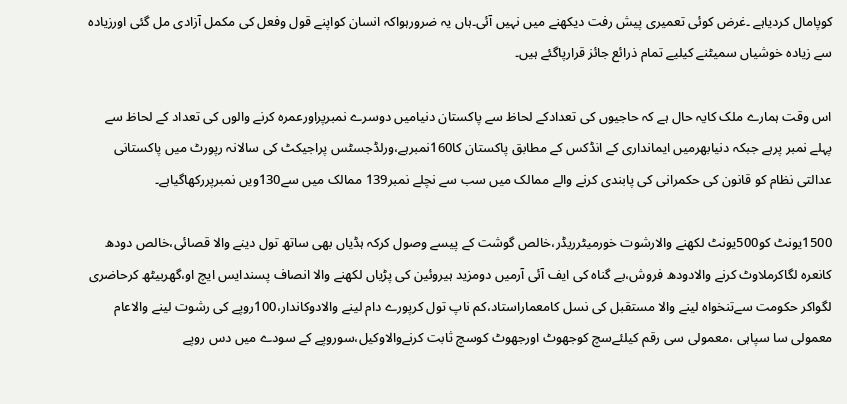کوپامال کردیاہے ۔غرض کوئی تعمیری پیش رفت دیکھنے میں نہیں آئی۔ہاں یہ ضرورہواکہ انسان کواپنے قول وفعل کی مکمل آزادی مل گئی اورزیادہ سے زیادہ خوشیاں سمیٹنے کیلیے تمام ذرائع جائز قرارپاگئے ہیں۔

اس وقت ہمارے ملک کایہ حال ہے کہ حاجیوں کی تعدادکے لحاظ سے پاکستان دنیامیں دوسرے نمبرپراورعمرہ کرنے والوں کی تعداد کے لحاظ سے پہلے نمبر پرہے جبکہ دنیابھرمیں ایمانداری کے انڈکس کے مطابق پاکستان کا160نمبرہے،ورلڈجسٹس پراجیکٹ کی سالانہ رپورٹ میں پاکستانی عدالتی نظام کو قانون کی حکمرانی کی پابندی کرنے والے ممالک میں سب سے نچلے نمبر139 ممالک میں سے130ویں نمبرپررکھاگیاہے۔

1500یونٹ کو500یونٹ لکھنے والارشوت خورمیٹرریڈر،خالص گوشت کے پیسے وصول کرکہ ہڈیاں بھی ساتھ تول دینے والا قصائی،خالص دودھ کانعرہ لگاکرملاوٹ کرنے والادودھ فروش،بے گناہ کی ایف آئی آرمیں دومزید ہیروئین کی پڑیاں لکھنے والا انصاف پسندایس ایچ او،گھربیٹھ کرحاضری لگواکر حکومت سےتنخواہ لینے والا مستقبل کی نسل کامعماراستاد،کم ناپ تول کرپورے دام لینے والادوکاندار،100روپے کی رشوت لینے والاعام معمولی سا سپاہی ،معمولی سی رقم کیلئےسچ کوجھوٹ اورجھوٹ کوسچ ثابت کرنےوالاوکیل،سوروپے کے سودے میں دس روپے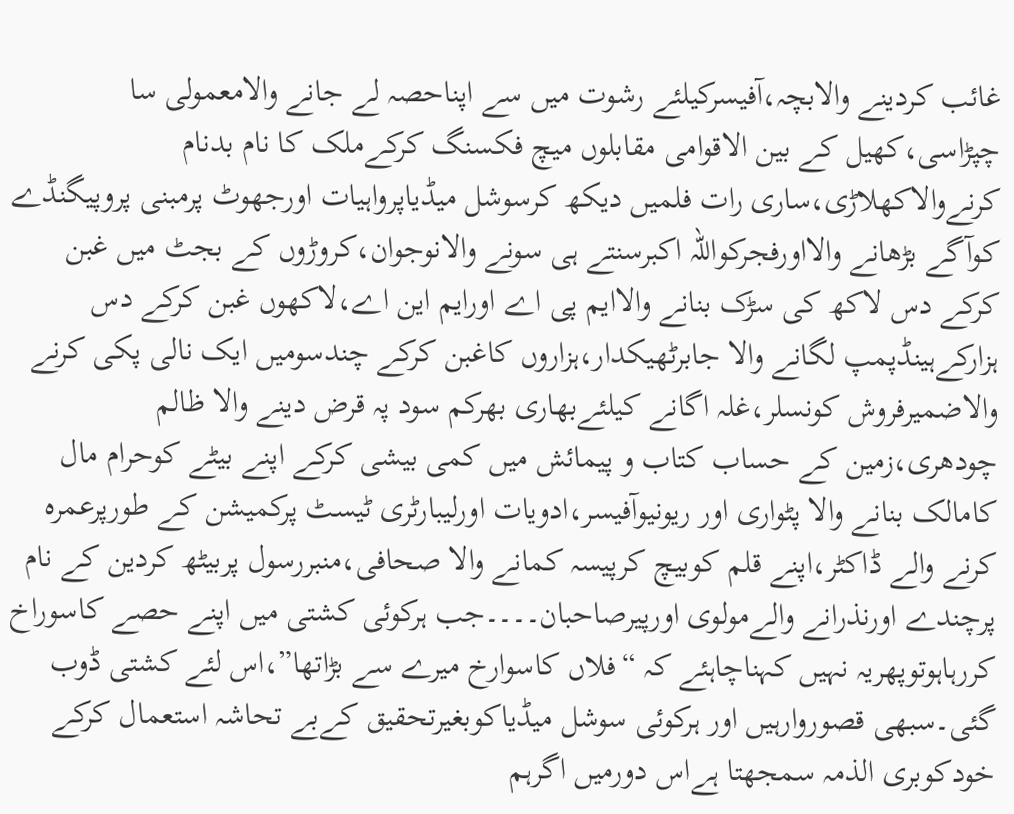غائب کردینے والابچہ،آفیسرکیلئے رشوت میں سے اپناحصہ لے جانے والامعمولی سا چپڑاسی،کھیل کے بین الاقوامی مقابلوں میچ فکسنگ کرکےملک کا نام بدنام کرنےوالاکھلاڑی،ساری رات فلمیں دیکھ کرسوشل میڈیاپرواہیات اورجھوٹ پرمبنی پروپیگنڈے کوآگے بڑھانے والااورفجرکواللہ اکبرسنتے ہی سونے والانوجوان،کروڑوں کے بجٹ میں غبن کرکے دس لاکھ کی سڑک بنانے والاایم پی اے اورایم این اے،لاکھوں غبن کرکے دس ہزارکےہینڈپمپ لگانے والا جابرٹھیکدار،ہزاروں کاغبن کرکے چندسومیں ایک نالی پکی کرنے والاضمیرفروش کونسلر،غلہ اگانے کیلئےبھاری بھرکم سود پہ قرض دینے والا ظالم چودھری،زمین کے حساب کتاب و پیمائش میں کمی بیشی کرکے اپنے بیٹے کوحرام مال کامالک بنانے والا پٹواری اور ریونیوآفیسر،ادویات اورلیبارٹری ٹیسٹ پرکمیشن کے طورپرعمرہ کرنے والے ڈاکٹر،اپنے قلم کوبیچ کرپیسہ کمانے والا صحافی،منبررسول پربیٹھ کردین کے نام پرچندے اورنذرانے والےمولوی اورپیرصاحبان۔۔۔۔جب ہرکوئی کشتی میں اپنے حصے کاسوراخ کررہاہوتوپھریہ نہیں کہناچاہئے کہ “فلاں کاسوارخ میرے سے بڑاتھا”،اس لئے کشتی ڈوب گئی۔سبھی قصوروارہیں اور ہرکوئی سوشل میڈیاکوبغیرتحقیق کےبے تحاشہ استعمال کرکے خودکوبری الذمہ سمجھتا ہےاس دورمیں اگرہم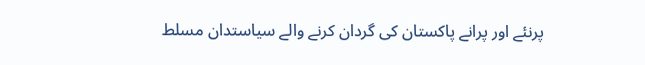پرنئے اور پرانے پاکستان کی گردان کرنے والے سیاستدان مسلط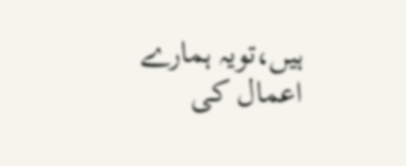ہیں،تویہ ہمارے اعمال کی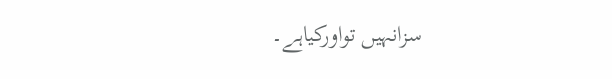سزانہیں تواورکیاہے۔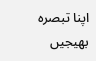اپنا تبصرہ بھیجیں